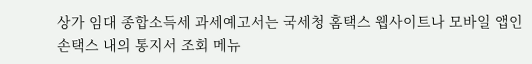상가 임대 종합소득세 과세예고서는 국세청 홈택스 웹사이트나 모바일 앱인 손택스 내의 통지서 조회 메뉴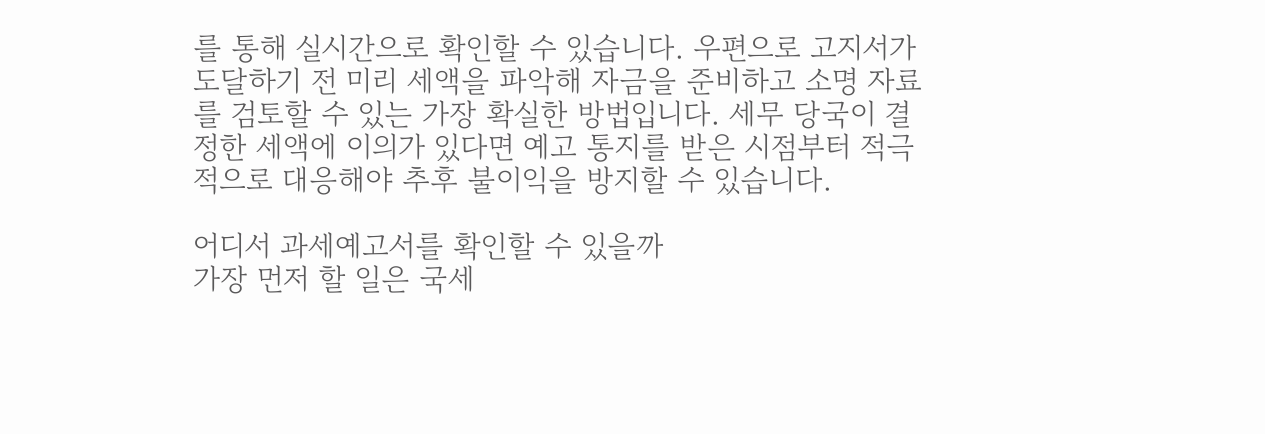를 통해 실시간으로 확인할 수 있습니다. 우편으로 고지서가 도달하기 전 미리 세액을 파악해 자금을 준비하고 소명 자료를 검토할 수 있는 가장 확실한 방법입니다. 세무 당국이 결정한 세액에 이의가 있다면 예고 통지를 받은 시점부터 적극적으로 대응해야 추후 불이익을 방지할 수 있습니다.

어디서 과세예고서를 확인할 수 있을까
가장 먼저 할 일은 국세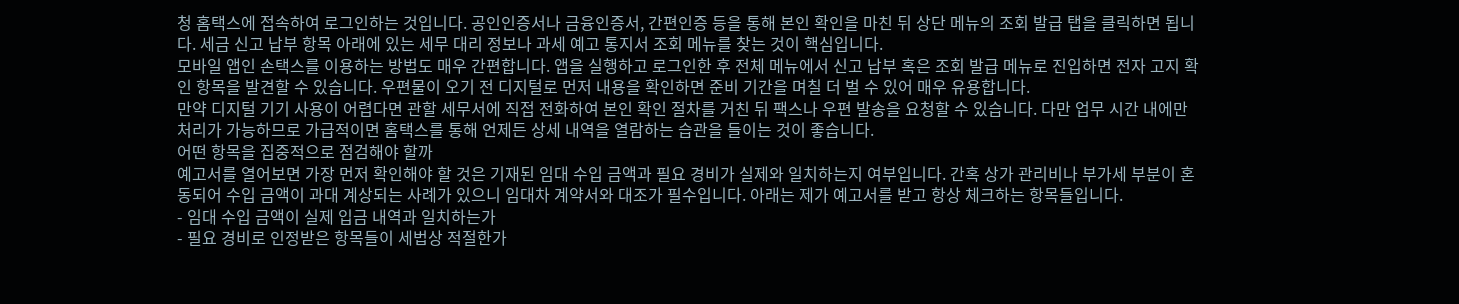청 홈택스에 접속하여 로그인하는 것입니다. 공인인증서나 금융인증서, 간편인증 등을 통해 본인 확인을 마친 뒤 상단 메뉴의 조회 발급 탭을 클릭하면 됩니다. 세금 신고 납부 항목 아래에 있는 세무 대리 정보나 과세 예고 통지서 조회 메뉴를 찾는 것이 핵심입니다.
모바일 앱인 손택스를 이용하는 방법도 매우 간편합니다. 앱을 실행하고 로그인한 후 전체 메뉴에서 신고 납부 혹은 조회 발급 메뉴로 진입하면 전자 고지 확인 항목을 발견할 수 있습니다. 우편물이 오기 전 디지털로 먼저 내용을 확인하면 준비 기간을 며칠 더 벌 수 있어 매우 유용합니다.
만약 디지털 기기 사용이 어렵다면 관할 세무서에 직접 전화하여 본인 확인 절차를 거친 뒤 팩스나 우편 발송을 요청할 수 있습니다. 다만 업무 시간 내에만 처리가 가능하므로 가급적이면 홈택스를 통해 언제든 상세 내역을 열람하는 습관을 들이는 것이 좋습니다.
어떤 항목을 집중적으로 점검해야 할까
예고서를 열어보면 가장 먼저 확인해야 할 것은 기재된 임대 수입 금액과 필요 경비가 실제와 일치하는지 여부입니다. 간혹 상가 관리비나 부가세 부분이 혼동되어 수입 금액이 과대 계상되는 사례가 있으니 임대차 계약서와 대조가 필수입니다. 아래는 제가 예고서를 받고 항상 체크하는 항목들입니다.
- 임대 수입 금액이 실제 입금 내역과 일치하는가
- 필요 경비로 인정받은 항목들이 세법상 적절한가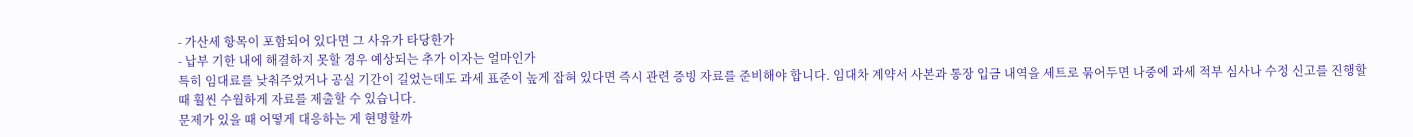- 가산세 항목이 포함되어 있다면 그 사유가 타당한가
- 납부 기한 내에 해결하지 못할 경우 예상되는 추가 이자는 얼마인가
특히 임대료를 낮춰주었거나 공실 기간이 길었는데도 과세 표준이 높게 잡혀 있다면 즉시 관련 증빙 자료를 준비해야 합니다. 임대차 계약서 사본과 통장 입금 내역을 세트로 묶어두면 나중에 과세 적부 심사나 수정 신고를 진행할 때 훨씬 수월하게 자료를 제출할 수 있습니다.
문제가 있을 때 어떻게 대응하는 게 현명할까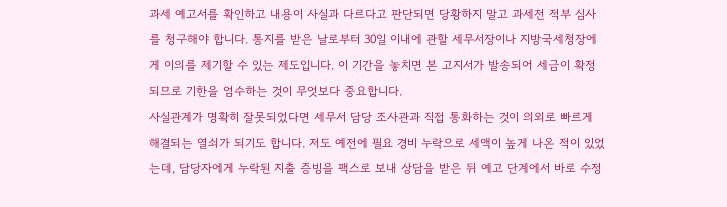과세 예고서를 확인하고 내용이 사실과 다르다고 판단되면 당황하지 말고 과세전 적부 심사를 청구해야 합니다. 통지를 받은 날로부터 30일 이내에 관할 세무서장이나 지방국세청장에게 이의를 제기할 수 있는 제도입니다. 이 기간을 놓치면 본 고지서가 발송되어 세금이 확정되므로 기한을 엄수하는 것이 무엇보다 중요합니다.
사실관계가 명확히 잘못되었다면 세무서 담당 조사관과 직접 통화하는 것이 의외로 빠르게 해결되는 열쇠가 되기도 합니다. 저도 예전에 필요 경비 누락으로 세액이 높게 나온 적이 있었는데, 담당자에게 누락된 지출 증빙을 팩스로 보내 상담을 받은 뒤 예고 단계에서 바로 수정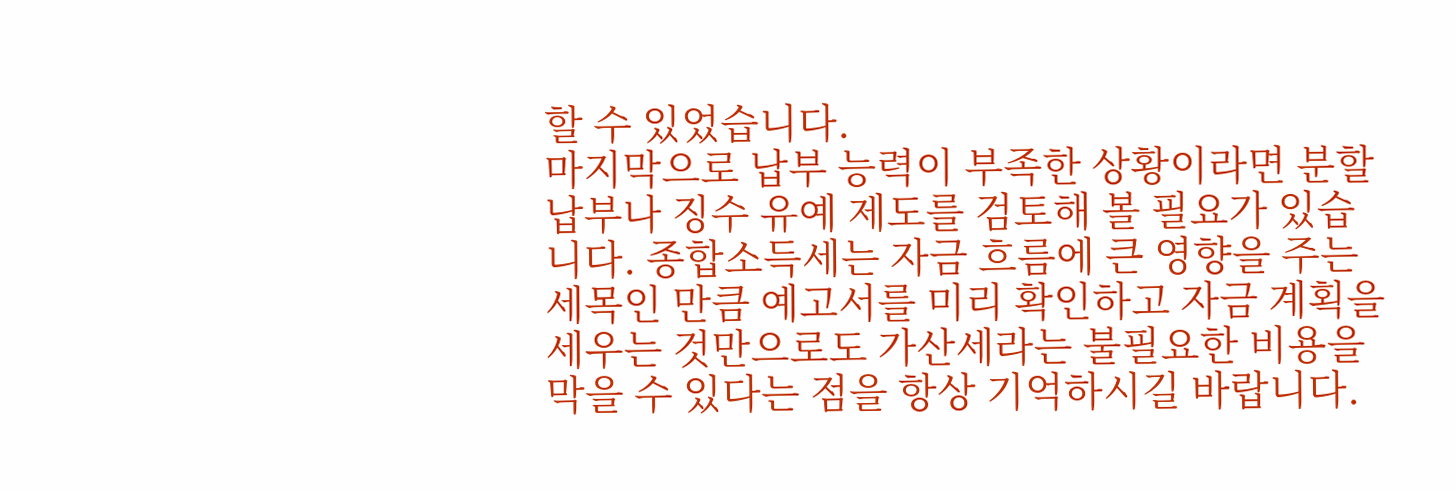할 수 있었습니다.
마지막으로 납부 능력이 부족한 상황이라면 분할 납부나 징수 유예 제도를 검토해 볼 필요가 있습니다. 종합소득세는 자금 흐름에 큰 영향을 주는 세목인 만큼 예고서를 미리 확인하고 자금 계획을 세우는 것만으로도 가산세라는 불필요한 비용을 막을 수 있다는 점을 항상 기억하시길 바랍니다.